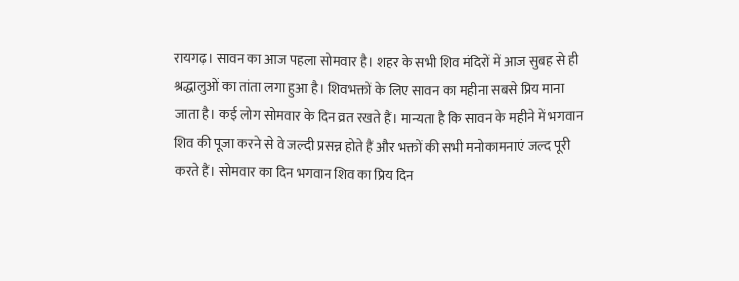रायगढ़। सावन का आज पहला सोमवार है। शहर के सभी शिव मंदिरों में आज सुबह से ही श्रद्धालुओं का तांता लगा हुआ है। शिवभक्तों के लिए सावन का महीना सबसे प्रिय माना जाता है। कई लोग सोमवार के दिन व्रत रखते हैं। मान्यता है कि सावन के महीने में भगवान शिव की पूजा करने से वे जल्दी प्रसन्न होते हैं और भक्तों की सभी मनोकामनाएं जल्द पूरी करते हैं। सोमवार का दिन भगवान शिव का प्रिय दिन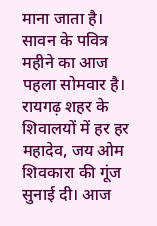माना जाता है।
सावन के पवित्र महीने का आज पहला सोमवार है। रायगढ़ शहर के शिवालयों में हर हर महादेव, जय ओम शिवकारा की गूंज सुनाई दी। आज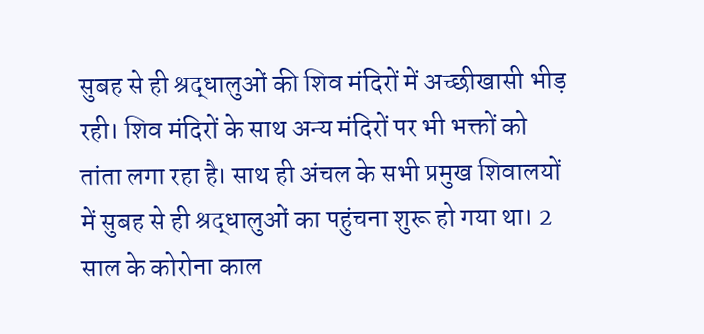सुबह से ही श्रद्धालुओं की शिव मंदिरों में अच्छीखासी भीड़ रही। शिव मंदिरों के साथ अन्य मंदिरों पर भी भक्तों को तांता लगा रहा है। साथ ही अंचल के सभी प्रमुख शिवालयों में सुबह से ही श्रद्धालुओं का पहुंचना शुरू हो गया था। 2 साल के कोरोना काल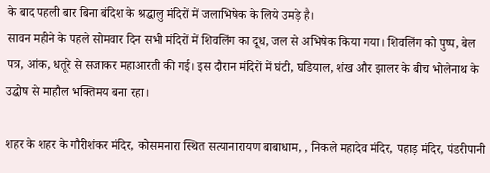के बाद पहली बार बिना बंदिश के श्रद्धालु मंदिरों में जलाभिषेक के लिये उमड़े है।
सावन महीने के पहले सोमवार दिन सभी मंदिरों में शिवलिंग का दूध, जल से अभिषेक किया गया। शिवलिंग को पुष्प, बेल पत्र, आंक, धतूरे से सजाकर महाआरती की गई। इस दौरान मंदिरों में घंटी, घडियाल, शंख और झालर के बीच भोलेनाथ के उद्घोष से माहौल भक्तिमय बना रहा।

शहर के शहर के गौरीशंकर मंदिर, कोसमनारा स्थित सत्यानारायण बाबाधाम, , निकले महादेव मंदिर, पहाड़ मंदिर, पंडरीपानी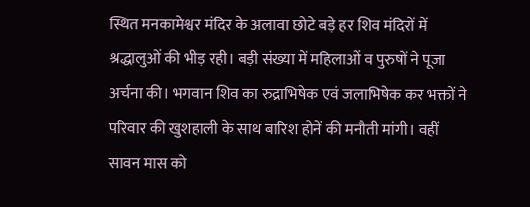स्थित मनकामेश्वर मंदिर के अलावा छोटे बड़े हर शिव मंदिरों में श्रद्धालुओं की भीड़ रही। बड़ी संख्या में महिलाओं व पुरुषों ने पूजा अर्चना की। भगवान शिव का रुद्राभिषेक एवं जलाभिषेक कर भक्तों ने परिवार की खुशहाली के साथ बारिश होनें की मनौती मांगी। वहीं सावन मास को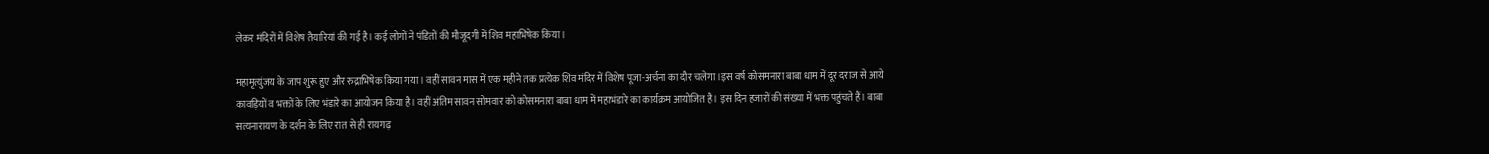लेकर मंदिरों में विशेष तैयारियां की गई है। कई लोगों ने पंडितों की मौजूदगी में शिव महाभिषेक किया।

महामृत्युंजय के जाप शुरू हुए और रुद्राभिषेक किया गया। वहीं सावन मास में एक महीने तक प्रत्येक शिव मंदिर में विशेष पूजा-अर्चना का दौर चलेगा।इस वर्ष कोसमनारा बाबा धाम में दूर दराज से आये कावड़ियों व भक्तों के लिए भंडारे का आयोजन किया है। वहीं अंतिम सावन सोमवार को कोसमनारा बाबा धाम में महाभंडारे का कार्यक्रम आयोजित है। इस दिन हजारों की संख्या में भक्त पहुंचते हैं। बाबा सत्यनारायण के दर्शन के लिए रात से ही रायगढ़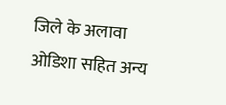जिले के अलावा ओडिशा सहित अन्य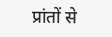प्रांतों से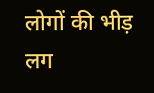लोगों की भीड़ लग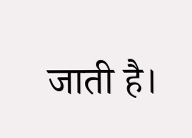जाती है।